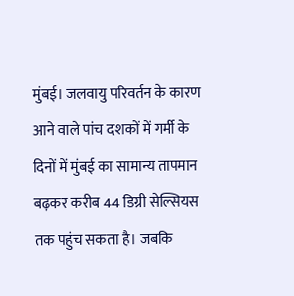मुंबई। जलवायु परिवर्तन के कारण आने वाले पांच दशकों में गर्मी के दिनों में मुंबई का सामान्य तापमान बढ़कर करीब 44 डिग्री सेल्सियस तक पहुंच सकता है। जबकि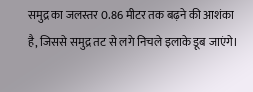समुद्र का जलस्तर 0.86 मीटर तक बढ़ने की आशंका है, जिससे समुद्र तट से लगे निचले इलाके डूब जाएंगे।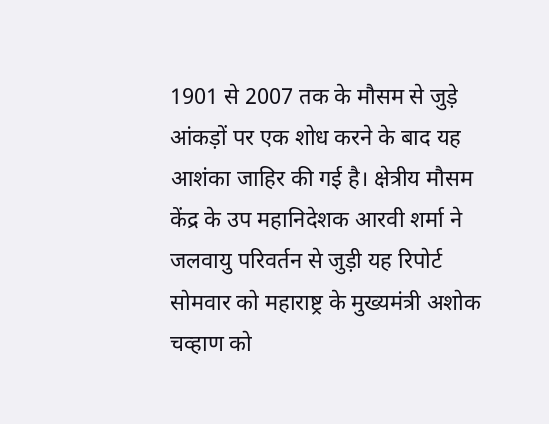1901 से 2007 तक के मौसम से जुड़े आंकड़ों पर एक शोध करने के बाद यह आशंका जाहिर की गई है। क्षेत्रीय मौसम केंद्र के उप महानिदेशक आरवी शर्मा ने जलवायु परिवर्तन से जुड़ी यह रिपोर्ट सोमवार को महाराष्ट्र के मुख्यमंत्री अशोक चव्हाण को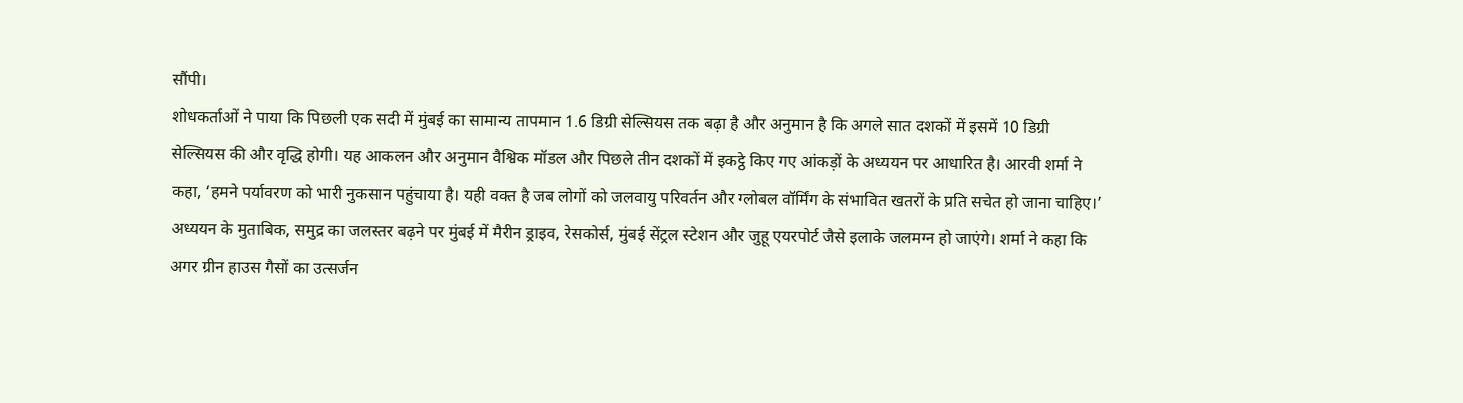सौंपी।
शोधकर्ताओं ने पाया कि पिछली एक सदी में मुंबई का सामान्य तापमान 1.6 डिग्री सेल्सियस तक बढ़ा है और अनुमान है कि अगले सात दशकों में इसमें 10 डिग्री सेल्सियस की और वृद्धि होगी। यह आकलन और अनुमान वैश्विक मॉडल और पिछले तीन दशकों में इकट्ठे किए गए आंकड़ों के अध्ययन पर आधारित है। आरवी शर्मा ने कहा, ‘हमने पर्यावरण को भारी नुकसान पहुंचाया है। यही वक्त है जब लोगों को जलवायु परिवर्तन और ग्लोबल वॉर्मिंग के संभावित खतरों के प्रति सचेत हो जाना चाहिए।’
अध्ययन के मुताबिक, समुद्र का जलस्तर बढ़ने पर मुंबई में मैरीन ड्राइव, रेसकोर्स, मुंबई सेंट्रल स्टेशन और जुहू एयरपोर्ट जैसे इलाके जलमग्न हो जाएंगे। शर्मा ने कहा कि अगर ग्रीन हाउस गैसों का उत्सर्जन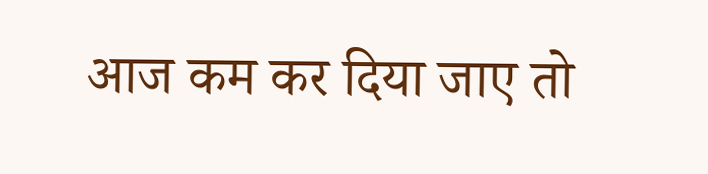आज कम कर दिया जाए तो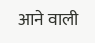आने वाली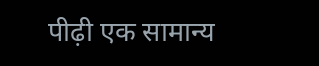पीढ़ी एक सामान्य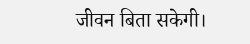जीवन बिता सकेगी।